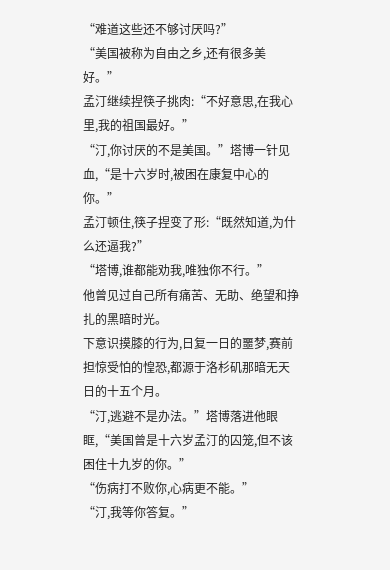“难道这些还不够讨厌吗?”
“美国被称为自由之乡,还有很多美好。”
孟汀继续捏筷子挑肉:“不好意思,在我心里,我的祖国最好。”
“汀,你讨厌的不是美国。”塔博一针见血,“是十六岁时,被困在康复中心的你。”
孟汀顿住,筷子捏变了形:“既然知道,为什么还逼我?”
“塔博,谁都能劝我,唯独你不行。”
他曾见过自己所有痛苦、无助、绝望和挣扎的黑暗时光。
下意识摸膝的行为,日复一日的噩梦,赛前担惊受怕的惶恐,都源于洛杉矶那暗无天日的十五个月。
“汀,逃避不是办法。”塔博落进他眼眶,“美国曾是十六岁孟汀的囚笼,但不该困住十九岁的你。”
“伤病打不败你,心病更不能。”
“汀,我等你答复。”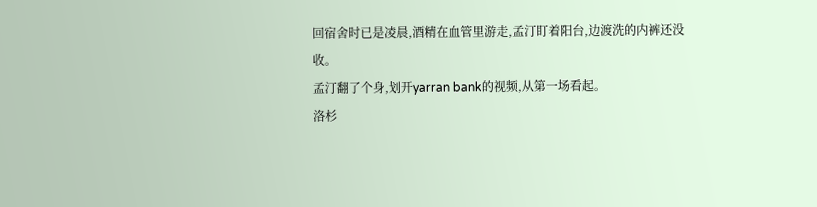回宿舍时已是凌晨,酒精在血管里游走,孟汀盯着阳台,边渡洗的内裤还没收。
孟汀翻了个身,划开yarran bank的视频,从第一场看起。
洛杉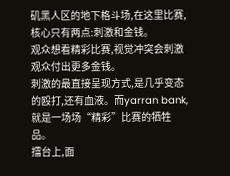矶黑人区的地下格斗场,在这里比赛,核心只有两点:刺激和金钱。
观众想看精彩比赛,视觉冲突会刺激观众付出更多金钱。
刺激的最直接呈现方式,是几乎变态的殴打,还有血液。而yarran bank,就是一场场“精彩”比赛的牺牲品。
擂台上,面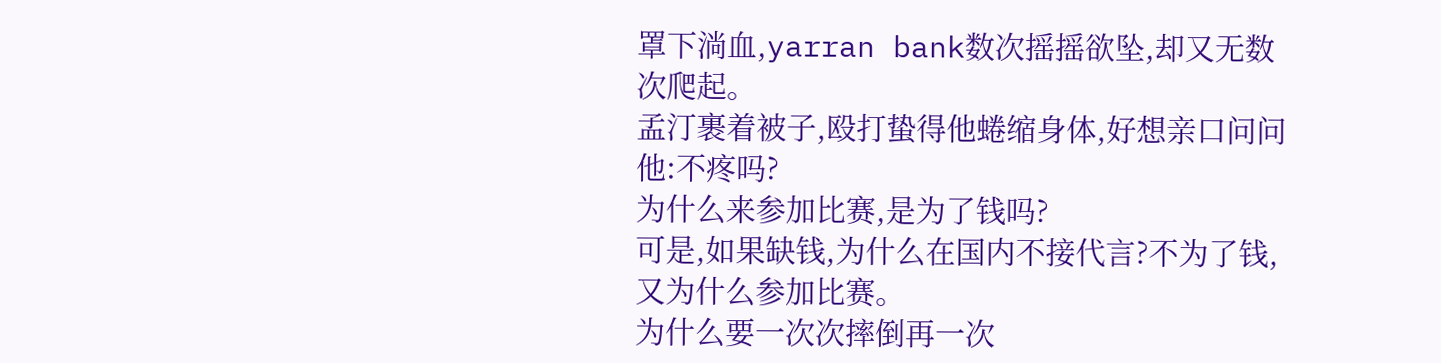罩下淌血,yarran bank数次摇摇欲坠,却又无数次爬起。
孟汀裹着被子,殴打蛰得他蜷缩身体,好想亲口问问他:不疼吗?
为什么来参加比赛,是为了钱吗?
可是,如果缺钱,为什么在国内不接代言?不为了钱,又为什么参加比赛。
为什么要一次次摔倒再一次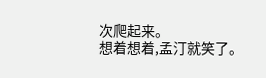次爬起来。
想着想着,孟汀就笑了。